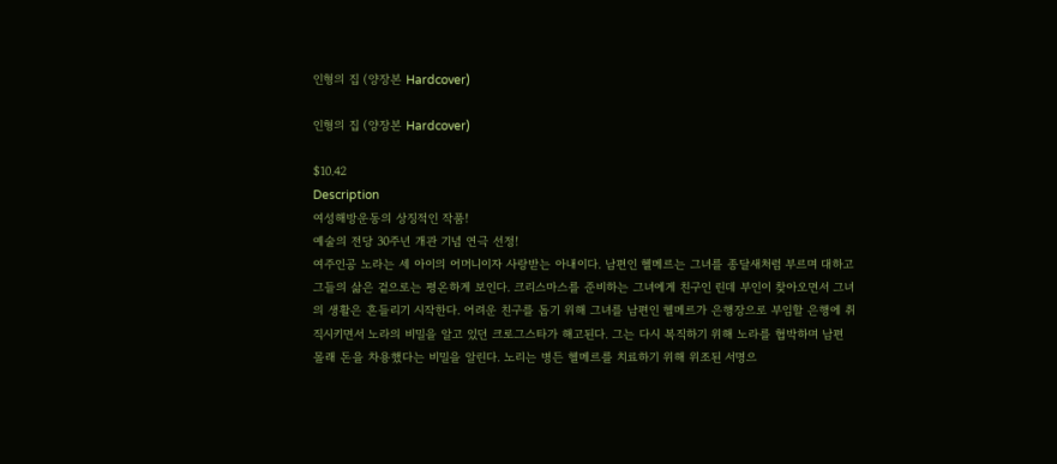인형의 집 (양장본 Hardcover)

인형의 집 (양장본 Hardcover)

$10.42
Description
여성해방운동의 상징적인 작품!
예술의 전당 30주년 개관 기념 연극 선정!
여주인공 노라는 세 아이의 어머니이자 사랑받는 아내이다. 남편인 헬메르는 그녀를 종달새처럼 부르며 대하고 그들의 삶은 겉으로는 평온하게 보인다. 크리스마스를 준비하는 그녀에게 친구인 린데 부인이 찾아오면서 그녀의 생활은 흔들리기 시작한다. 어려운 친구를 돕기 위해 그녀를 남편인 헬메르가 은행장으로 부임할 은행에 취직시키면서 노라의 비밀을 알고 있던 크로그스타가 해고된다. 그는 다시 복직하기 위해 노라를 협박하며 남편 몰래 돈을 차용했다는 비밀을 알린다. 노리는 병든 헬메르를 치료하기 위해 위조된 서명으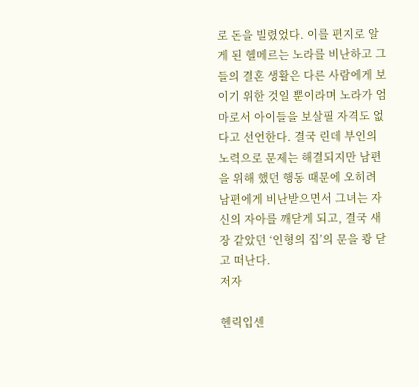로 돈을 빌렸었다. 이를 편지로 알게 된 헬메르는 노라를 비난하고 그들의 결혼 생활은 다른 사람에게 보이기 위한 것일 뿐이라며 노라가 엄마로서 아이들을 보살필 자격도 없다고 선언한다. 결국 린데 부인의 노력으로 문제는 해결되지만 남편을 위해 했던 행동 때문에 오히려 남편에게 비난받으면서 그녀는 자신의 자아를 깨닫게 되고, 결국 새장 같았던 ‘인형의 집’의 문을 쾅 닫고 떠난다.
저자

헨릭입센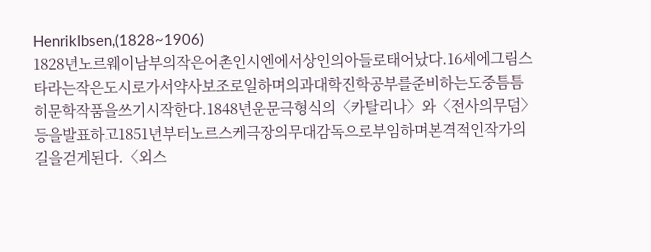HenrikIbsen,(1828~1906)
1828년노르웨이남부의작은어촌인시엔에서상인의아들로태어났다.16세에그림스타라는작은도시로가서약사보조로일하며의과대학진학공부를준비하는도중틈틈히문학작품을쓰기시작한다.1848년운문극형식의〈카탈리나〉와〈전사의무덤〉등을발표하고1851년부터노르스케극장의무대감독으로부임하며본격적인작가의길을걷게된다.〈외스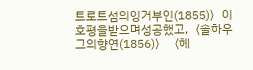트로트섬의잉거부인(1855)〉이호평을받으며성공했고,〈솔하우그의향연(1856)〉〈헤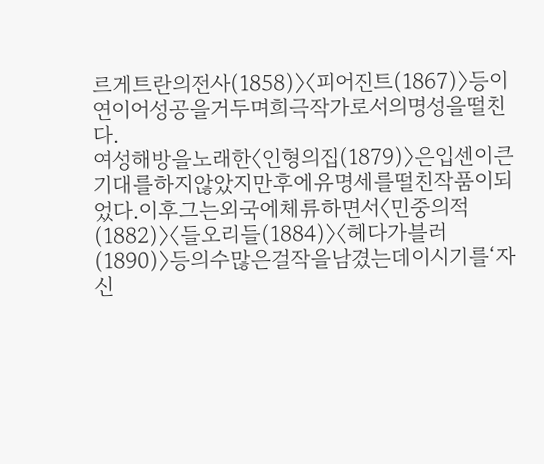르게트란의전사(1858)〉〈피어진트(1867)〉등이연이어성공을거두며희극작가로서의명성을떨친다.
여성해방을노래한〈인형의집(1879)〉은입센이큰기대를하지않았지만후에유명세를떨친작품이되었다.이후그는외국에체류하면서〈민중의적(1882)〉〈들오리들(1884)〉〈헤다가블러(1890)〉등의수많은걸작을남겼는데이시기를‘자신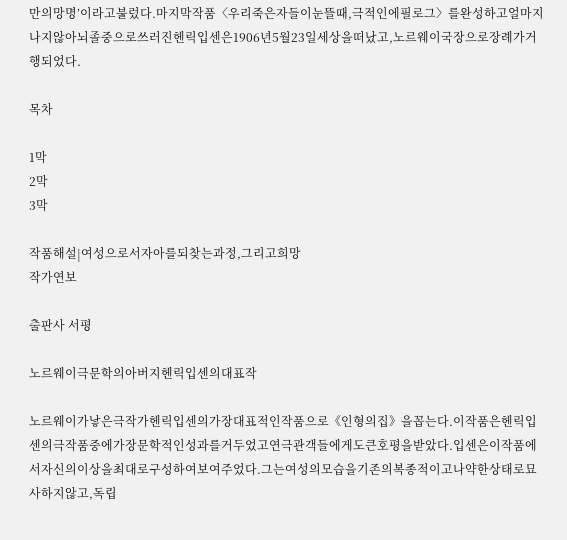만의망명’이라고불렀다.마지막작품〈우리죽은자들이눈뜰때,극적인에필로그〉를완성하고얼마지나지않아뇌졸중으로쓰러진헨릭입센은1906년5월23일세상을떠났고,노르웨이국장으로장례가거행되었다.

목차

1막
2막
3막

작품해설|여성으로서자아를되찾는과정,그리고희망
작가연보

출판사 서평

노르웨이극문학의아버지헨릭입센의대표작

노르웨이가낳은극작가헨릭입센의가장대표적인작품으로《인형의집》을꼽는다.이작품은헨릭입센의극작품중에가장문학적인성과를거두었고연극관객들에게도큰호평을받았다.입센은이작품에서자신의이상을최대로구성하여보여주었다.그는여성의모습을기존의복종적이고나약한상태로묘사하지않고,독립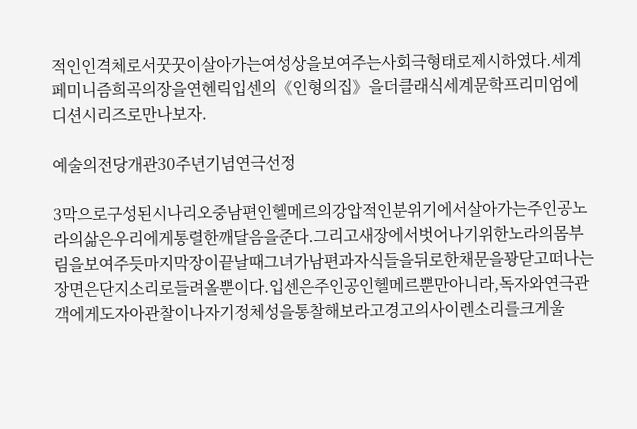적인인격체로서꿋꿋이살아가는여성상을보여주는사회극형태로제시하였다.세계페미니즘희곡의장을연헨릭입센의《인형의집》을더클래식세계문학프리미엄에디션시리즈로만나보자.

예술의전당개관30주년기념연극선정

3막으로구성된시나리오중남편인헬메르의강압적인분위기에서살아가는주인공노라의삶은우리에게통렬한깨달음을준다.그리고새장에서벗어나기위한노라의몸부림을보여주듯마지막장이끝날때그녀가남편과자식들을뒤로한채문을꽝닫고떠나는장면은단지소리로들려올뿐이다.입센은주인공인헬메르뿐만아니라,독자와연극관객에게도자아관찰이나자기정체성을통찰해보라고경고의사이렌소리를크게울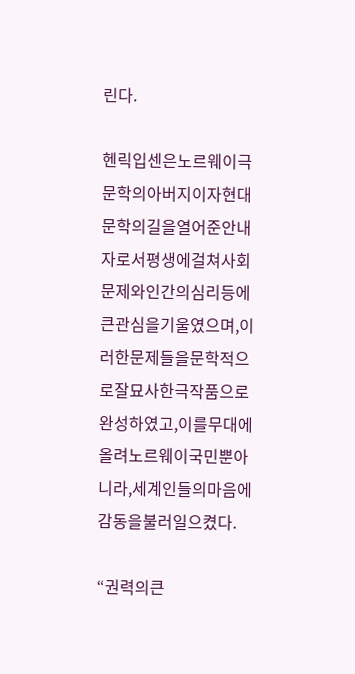린다.

헨릭입센은노르웨이극문학의아버지이자현대문학의길을열어준안내자로서평생에걸쳐사회문제와인간의심리등에큰관심을기울였으며,이러한문제들을문학적으로잘묘사한극작품으로완성하였고,이를무대에올려노르웨이국민뿐아니라,세계인들의마음에감동을불러일으켰다.

“권력의큰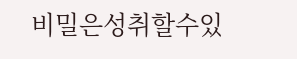비밀은성취할수있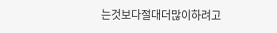는것보다절대더많이하려고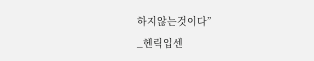하지않는것이다”
_헨릭입센